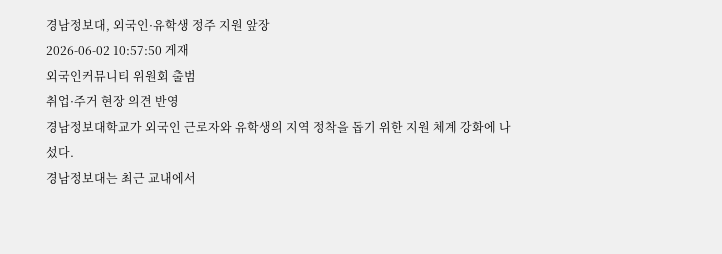경남정보대, 외국인·유학생 정주 지원 앞장
2026-06-02 10:57:50 게재
외국인커뮤니티 위원회 출범
취업·주거 현장 의견 반영
경남정보대학교가 외국인 근로자와 유학생의 지역 정착을 돕기 위한 지원 체계 강화에 나섰다.
경남정보대는 최근 교내에서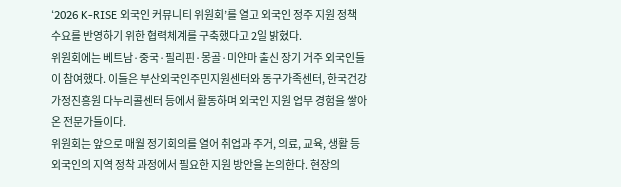‘2026 K-RISE 외국인 커뮤니티 위원회’를 열고 외국인 정주 지원 정책 수요를 반영하기 위한 협력체계를 구축했다고 2일 밝혔다.
위원회에는 베트남·중국·필리핀·몽골·미얀마 출신 장기 거주 외국인들이 참여했다. 이들은 부산외국인주민지원센터와 동구가족센터, 한국건강가정진흥원 다누리콜센터 등에서 활동하며 외국인 지원 업무 경험을 쌓아온 전문가들이다.
위원회는 앞으로 매월 정기회의를 열어 취업과 주거, 의료, 교육, 생활 등 외국인의 지역 정착 과정에서 필요한 지원 방안을 논의한다. 현장의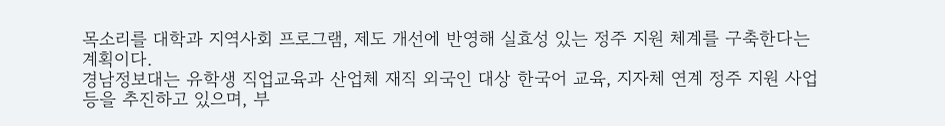목소리를 대학과 지역사회 프로그램, 제도 개선에 반영해 실효성 있는 정주 지원 체계를 구축한다는 계획이다.
경남정보대는 유학생 직업교육과 산업체 재직 외국인 대상 한국어 교육, 지자체 연계 정주 지원 사업 등을 추진하고 있으며, 부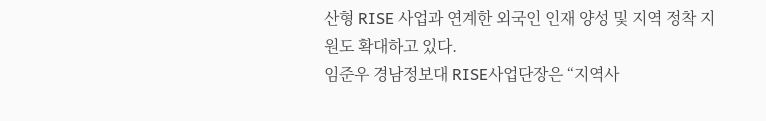산형 RISE 사업과 연계한 외국인 인재 양성 및 지역 정착 지원도 확대하고 있다.
임준우 경남정보대 RISE사업단장은 “지역사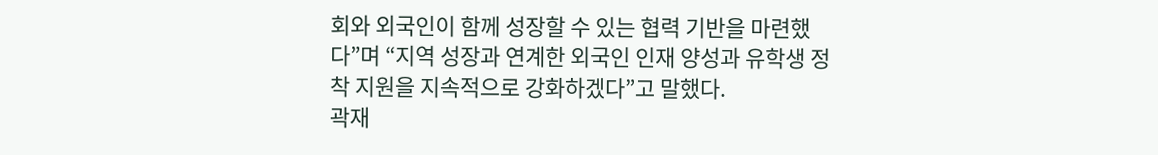회와 외국인이 함께 성장할 수 있는 협력 기반을 마련했다”며 “지역 성장과 연계한 외국인 인재 양성과 유학생 정착 지원을 지속적으로 강화하겠다”고 말했다.
곽재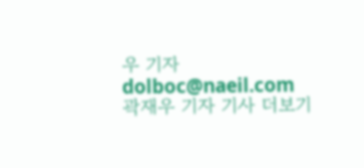우 기자
dolboc@naeil.com
곽재우 기자 기사 더보기